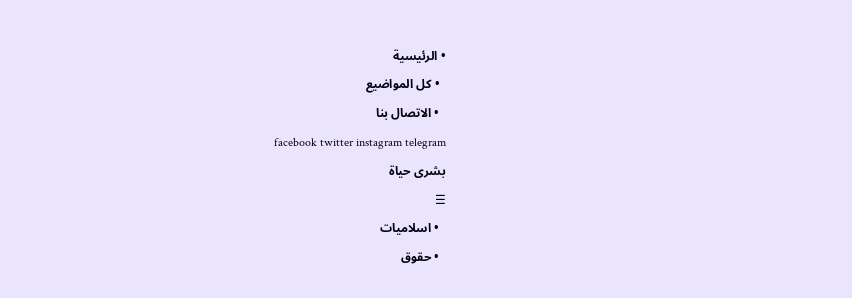• الرئيسية
  • كل المواضيع
  • الاتصال بنا
facebook twitter instagram telegram
بشرى حياة
☰
  • اسلاميات
  • حقوق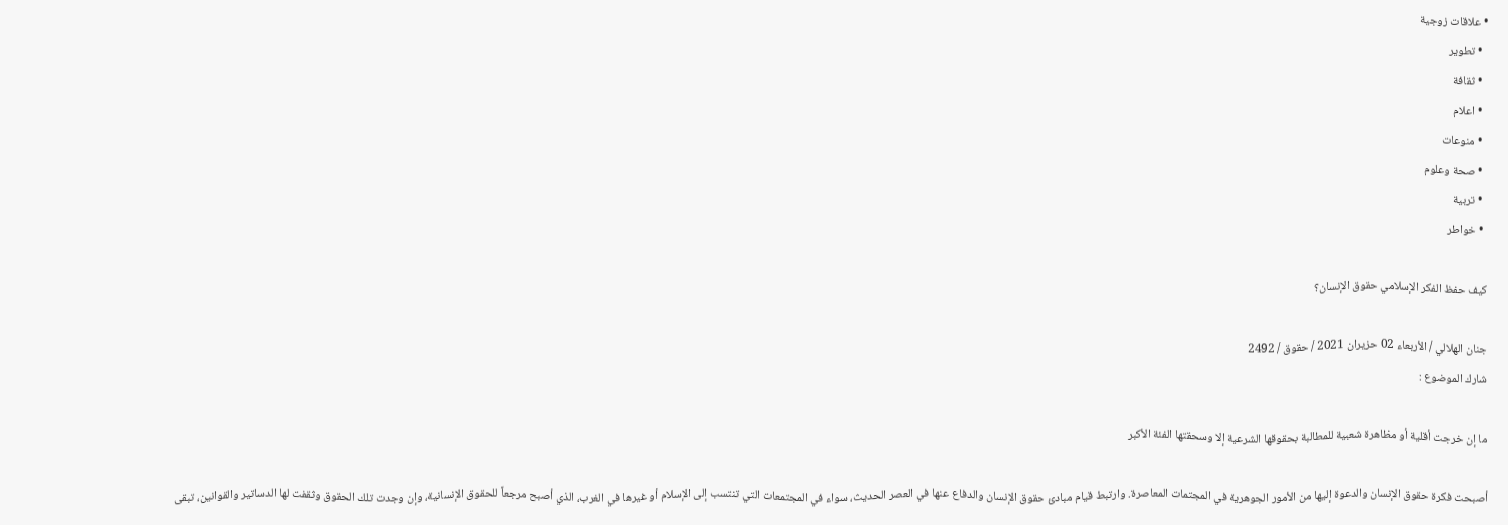• علاقات زوجية
  • تطوير
  • ثقافة
  • اعلام
  • منوعات
  • صحة وعلوم
  • تربية
  • خواطر

كيف حفظ الفكر الإسلامي حقوق الإنسان؟

جنان الهلالي / الأربعاء 02 حزيران 2021 / حقوق / 2492
شارك الموضوع :

ما إن خرجت أقلية أو مظاهرة شعبية للمطالبة بحقوقها الشرعية إلا وسحقتها الفئة الأكبر

أصبحت فكرة حقوق الإنسان والدعوة إليها من الأمور الجوهرية في المجتمات المعاصرة. وارتبط قيام مبادئ حقوق الإنسان والدفاع عنها في العصر الحديث، سواء في المجتمعات التي تنتسب إلى الإسلام أو غيرها في الغرب، الذي أصبح مرجعاً للحقوق الإنسانية، وإن وجدت تلك الحقوق وثقفت لها الدساتير والقوانين، تبقى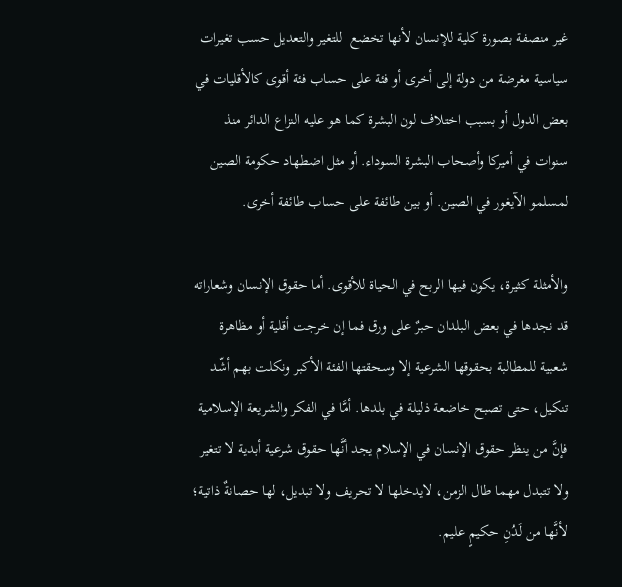غير منصفة بصورة كلية للإنسان لأنها تخضع  للتغير والتعديل حسب تغيرات سياسية مغرضة من دولة إلى أخرى أو فئة على حساب فئة أقوى كالأقليات في بعض الدول أو بسبب اختلاف لون البشرة كما هو عليه النزاع الدائر منذ سنوات في أميركا وأصحاب البشرة السوداء. أو مثل اضطهاد حكومة الصين  لمسلمو الآيغور في الصين. أو بين طائفة على حساب طائفة أخرى.

والأمثلة كثيرة، يكون فيها الربح في الحياة للأقوى. أما حقوق الإنسان وشعاراته قد نجدها في بعض البلدان حبرٌ على ورق فما إن خرجت أقلية أو مظاهرة شعبية للمطالبة بحقوقها الشرعية إلا وسحقتها الفئة الأكبر ونكلت بهم أشّد تنكيل، حتى تصبح خاضعة ذليلة في بلدها. أمَّا في الفكر والشريعة الإسلامية فإنَّ من ينظر حقوق الإنسان في الإسلام يجد أنَّها حقوق شرعية أبدية لا تتغير ولا تتبدل مهما طال الزمن، لايدخلها لا تحريف ولا تبديل، لها حصانةٌ ذاتية؛ لأنَّها من لَدُنِ حكيمٍ عليم.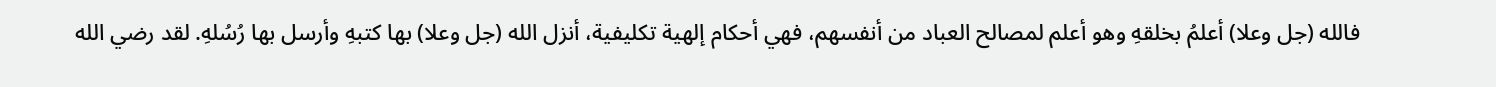فالله (جل وعلا) أعلمُ بخلقهِ وهو أعلم لمصالح العباد من أنفسهم، فهي أحكام إلهية تكليفية، أنزل الله (جل وعلا) بها كتبهِ وأرسل بها رُسُلهِ. لقد رضي الله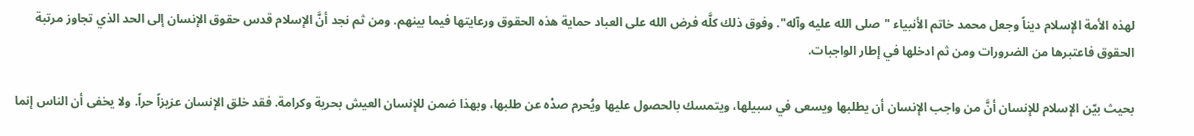لهذه الأمة الإسلام ديناً وجعل محمد خاتم الأنبياء "صلى الله عليه وآله". وفوق ذلك كلَّه فرض الله على العباد حماية هذه الحقوق ورعايتها فيما بينهم. ومن ثم نجد أنَّ الإسلام قدس حقوق الإنسان إلى الحد الذي تجاوز مرتبة الحقوق فاعتبرها من الضرورات ومن ثم ادخلها في إطار الواجبات.

بحيث بيّن الإسلام للإنسان أنَّ من واجب الإنسان أن يطلبها ويسعى في سبيلها، ويتمسك بالحصول عليها ويُحرم صدْه عن طلبها، وبهذا ضمن للإنسان العيش بحرية وكرامة. فقد خلق الإنسان عزيزاً حراً. ولا يخفى أن الناس إنما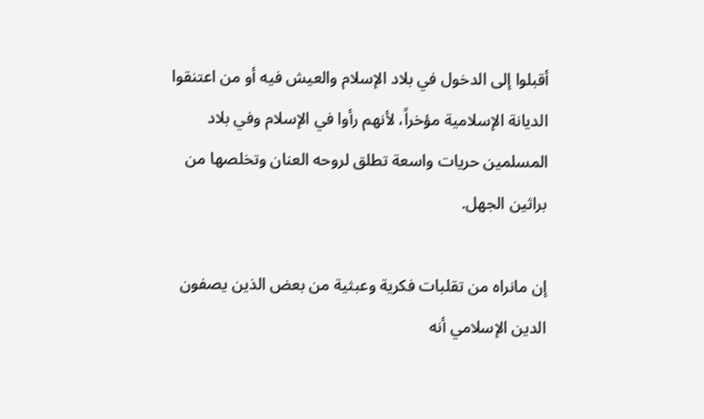أقبلوا إلى الدخول في بلاد الإسلام والعيش فيه أو من اعتنقوا الديانة الإسلامية مؤخراً، لأنهم رأوا في الإسلام وفي بلاد المسلمين حريات واسعة تطلق لروحه العنان وتخلصها من براثين الجهل.

إن مانراه من تقلبات فكرية وعبثية من بعض الذين يصفون الدين الإسلامي أنه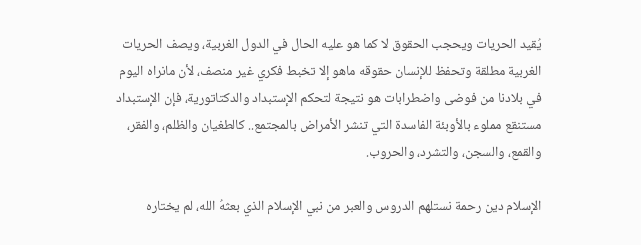يُقيد الحريات ويحجب الحقوق لا كما هو عليه الحال في الدول الغربية، ويصف الحريات الغربية مطلقة وتحفظ للإنسان حقوقه ماهو إلا تخبط فكري غير منصف، لأن مانراه اليوم في بلادنا من فوضى واضطرابات هو نتيجة لتحكم الإستبداد والدكتاتورية، فإن الإستبداد مستنقع مملوء بالأوبئة الفاسدة التي تنشر الأمراض بالمجتمع.. كالطغيان والظلم، والفقر، والقمع، والسجن، والتشرد، والحروب.

الإسلام دين رحمة نستلهم الدروس والعبر من نبي الإسلام الذي بعثهُ الله، لم يختاره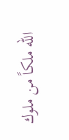الله ملكاً من ملوك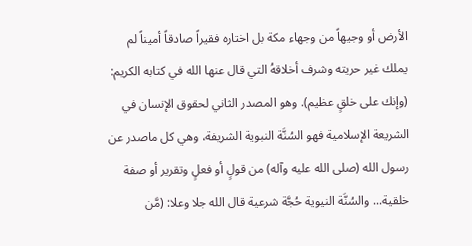الأرض أو وجيهاً من وجهاء مكة بل اختاره فقيراً صادقاً أميناً لم يملك غير حريته وشرف أخلاقهُ التي قال عنها الله في كتابه الكريم: (وإنك على خلقٍ عظيم). وهو المصدر الثاني لحقوق الإنسان في الشريعة الإسلامية فهو السُنَّة النبوية الشريفة، وهي كل ماصدر عن رسول الله (صلى الله عليه وآله) من قولٍ أو فعلٍ وتقرير أو صفة خلقية... والسُنَّة النيوية حُجَّة شرعية قال الله جلا وعلا: (مَّن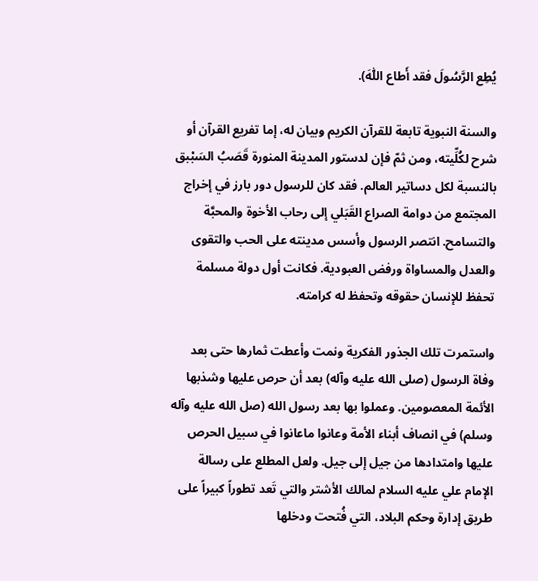يُطِع الرَّسُولَ فقد أَطاع اللّٰهَ).

والسنة النبوية تابعة للقرآن الكريم وبيان له، إما تفريع القرآن أو شرح لكُلِّيته، ومن ثمّ فإن لدستور المدينة المنورة قَصَبُ السَبْبق بالنسبة لكل دساتير العالم. فقد كان للرسول دور بارز في إخراج المجتمع من دوامة الصراع القَبَلي إلى رحاب الأخوة والمحبَّة والتسامح. انتصر الرسول وأسس مدينته على الحب والتقوى والعدل والمساواة ورفض العبودية. فكانت أول دولة مسلمة تحفظ للإنسان حقوقه وتحفظ له كرامته.

واستمرت تلك الجذور الفكرية ونمت وأعطت ثمارها حتى بعد وفاة الرسول (صلى الله عليه وآله) بعد أن حرص عليها وشذبها الأئمة المعصومين. وعملوا بها بعد رسول الله (صل الله عليه وآله وسلم) في انصاف أبناء الأمة وعانوا ماعانوا في سبيل الحرص عليها وامتدادها من جيل إلى جيل. ولعل المطلع على رسالة الإمام علي عليه السلام لمالك الأشتر والتي تَعد تطوراً كبيراً على طريق إدارة وحكم البلاد، التي فُتحت ودخلها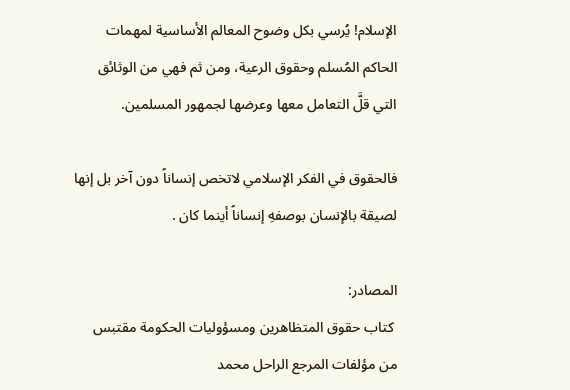الإسلام! يُرسي بكل وضوح المعالم الأساسية لمهمات الحاكم المُسلم وحقوق الرعية، ومن ثم فهي من الوثائق التي قلَّ التعامل معها وعرضها لجمهور المسلمين.

فالحقوق في الفكر الإسلامي لاتخص إنساناً دون آخر بل إنها لصيقة بالإنسان بوصفهِ إنساناً أينما كان .

المصادر:
 كتاب حقوق المتظاهرين ومسؤوليات الحكومة مقتبس من مؤلفات المرجع الراحل محمد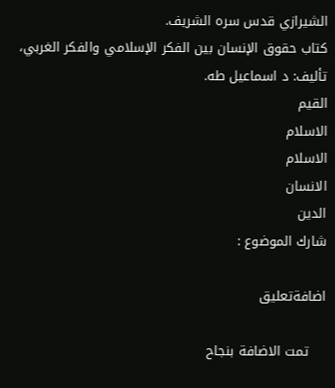الشيرازي قدس سره الشريف.
كتاب حقوق الإنسان بين الفكر الإسلامي والفكر الغربي، تأليف: د اسماعيل طه.
القيم
الاسلام
الاسلام
الانسان
الدين
شارك الموضوع :

اضافةتعليق

    تمت الاضافة بنجاح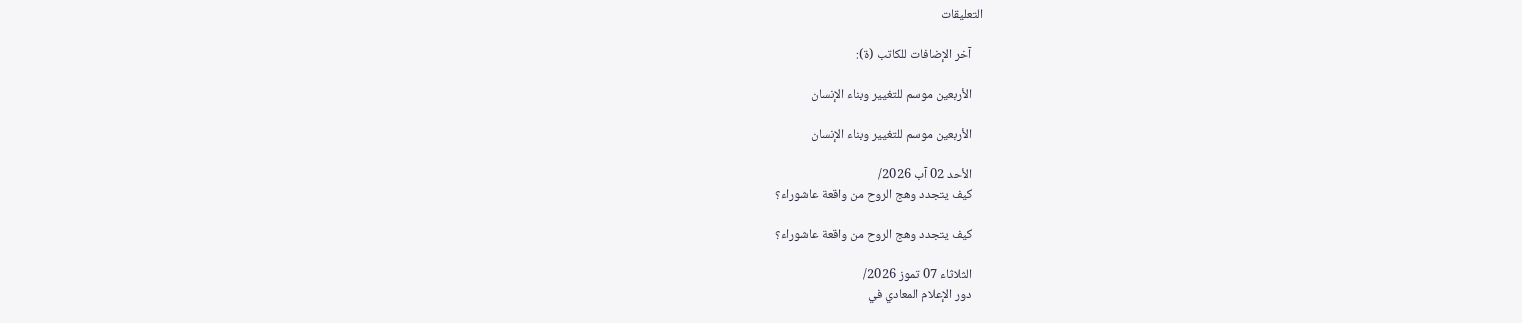التعليقات

    آخر الإضافات للكاتب (ة):

    الأربعين موسم للتغيير وبناء الإنسان

    الأربعين موسم للتغيير وبناء الإنسان

    الأحد 02 آب 2026/
    كيف يتجدد وهج الروح من واقعة عاشوراء؟

    كيف يتجدد وهج الروح من واقعة عاشوراء؟

    الثلاثاء 07 تموز 2026/
    دور الإعلام المعادي في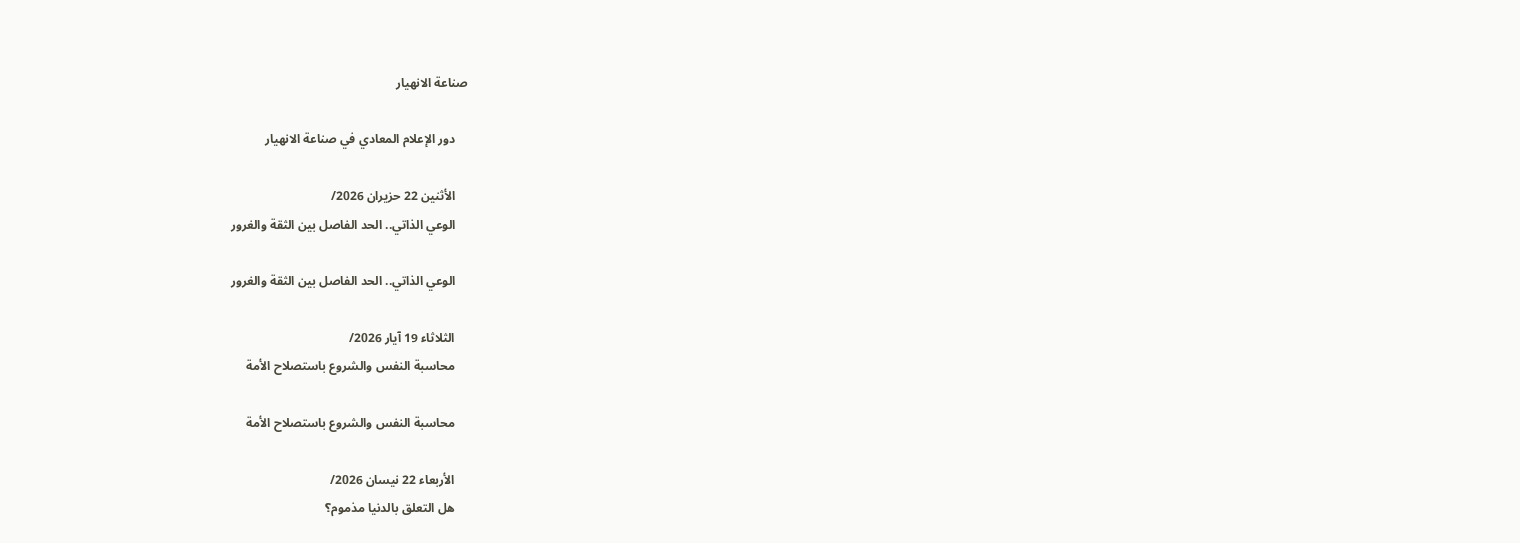صناعة الانهيار

    دور الإعلام المعادي في صناعة الانهيار

    الأثنين 22 حزيران 2026/
    الوعي الذاتي.. الحد الفاصل بين الثقة والغرور

    الوعي الذاتي.. الحد الفاصل بين الثقة والغرور

    الثلاثاء 19 آيار 2026/
    محاسبة النفس والشروع باستصلاح الأمة

    محاسبة النفس والشروع باستصلاح الأمة

    الأربعاء 22 نيسان 2026/
    هل التعلق بالدنيا مذموم؟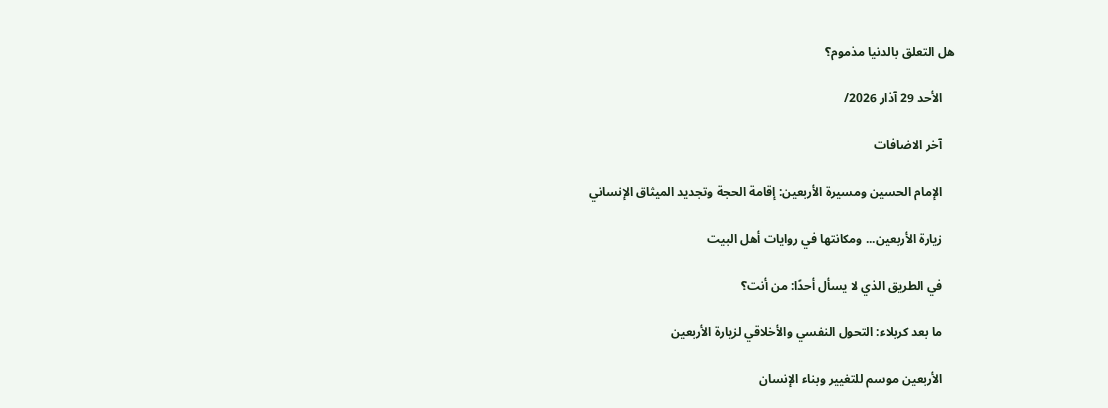هل التعلق بالدنيا مذموم؟

    الأحد 29 آذار 2026/

    آخر الاضافات

    الإمام الحسين ومسيرة الأربعين: إقامة الحجة وتجديد الميثاق الإنساني

    زيارة الأربعين... ومكانتها في روايات أهل البيت

    في الطريق الذي لا يسأل أحدًا: من أنت؟

    ما بعد كربلاء: التحول النفسي والأخلاقي لزيارة الأربعين

    الأربعين موسم للتغيير وبناء الإنسان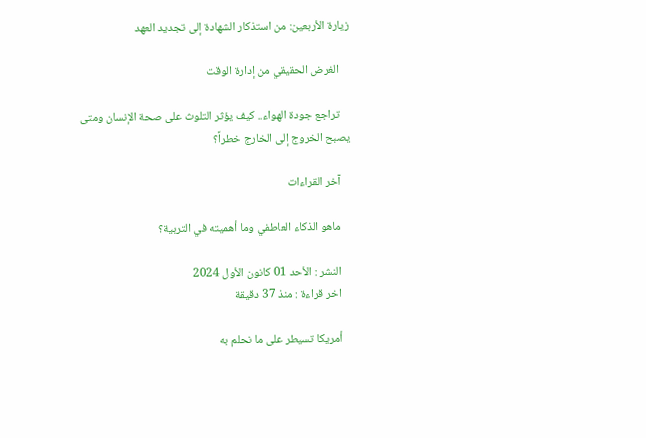زيارة الأربعين: من استذكار الشهادة إلى تجديد العهد

    الغرض الحقيقي من إدارة الوقت

    تراجع جودة الهواء.. كيف يؤثر التلوث على صحة الإنسان ومتى يصبح الخروج إلى الخارج خطراً؟

    آخر القراءات

    ماهو الذكاء العاطفي وما أهميته في التربية؟

    النشر : الأحد 01 كانون الأول 2024
    اخر قراءة : منذ 37 دقيقة

    أمريكا تسيطر على ما نحلم به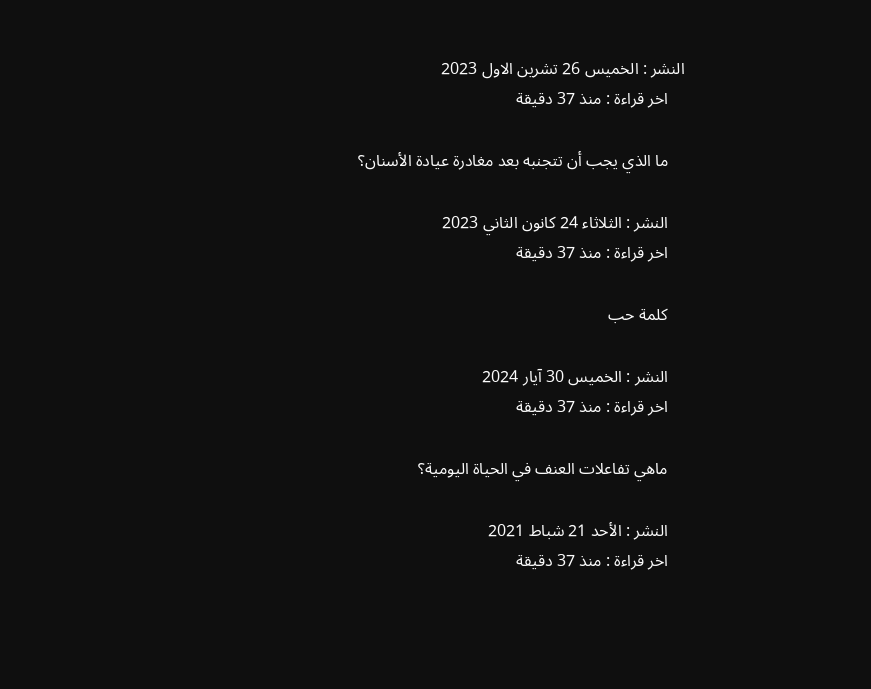النشر : الخميس 26 تشرين الاول 2023
    اخر قراءة : منذ 37 دقيقة

    ما الذي يجب أن تتجنبه بعد مغادرة عيادة الأسنان؟

    النشر : الثلاثاء 24 كانون الثاني 2023
    اخر قراءة : منذ 37 دقيقة

    كلمة حب

    النشر : الخميس 30 آيار 2024
    اخر قراءة : منذ 37 دقيقة

    ماهي تفاعلات العنف في الحياة اليومية؟

    النشر : الأحد 21 شباط 2021
    اخر قراءة : منذ 37 دقيقة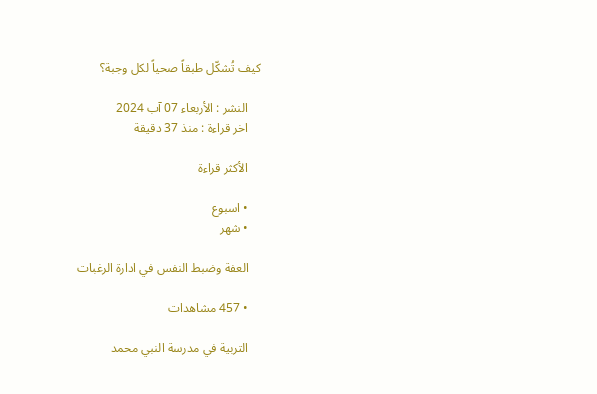كيف تُشكّل طبقاً صحياً لكل وجبة؟

    النشر : الأربعاء 07 آب 2024
    اخر قراءة : منذ 37 دقيقة

    الأكثر قراءة

    • اسبوع
    • شهر

    العفة وضبط النفس في ادارة الرغبات

    • 457 مشاهدات

    التربية في مدرسة النبي محمد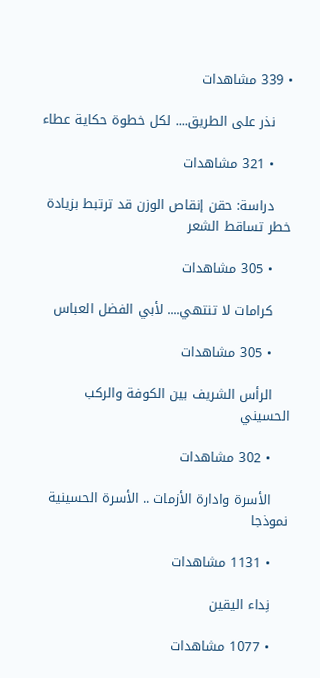• 339 مشاهدات

    نذر على الطريق.... لكل خطوة حكاية عطاء

    • 321 مشاهدات

    دراسة: حقن إنقاص الوزن قد ترتبط بزيادة خطر تساقط الشعر

    • 305 مشاهدات

    كرامات لا تنتهي.... لأبي الفضل العباس

    • 305 مشاهدات

    الرأس الشريف بين الكوفة والركب الحسيني

    • 302 مشاهدات

    الأسرة وادارة الأزمات .. الأسرة الحسينية نموذجا

    • 1131 مشاهدات

    نِداء اليقين

    • 1077 مشاهدات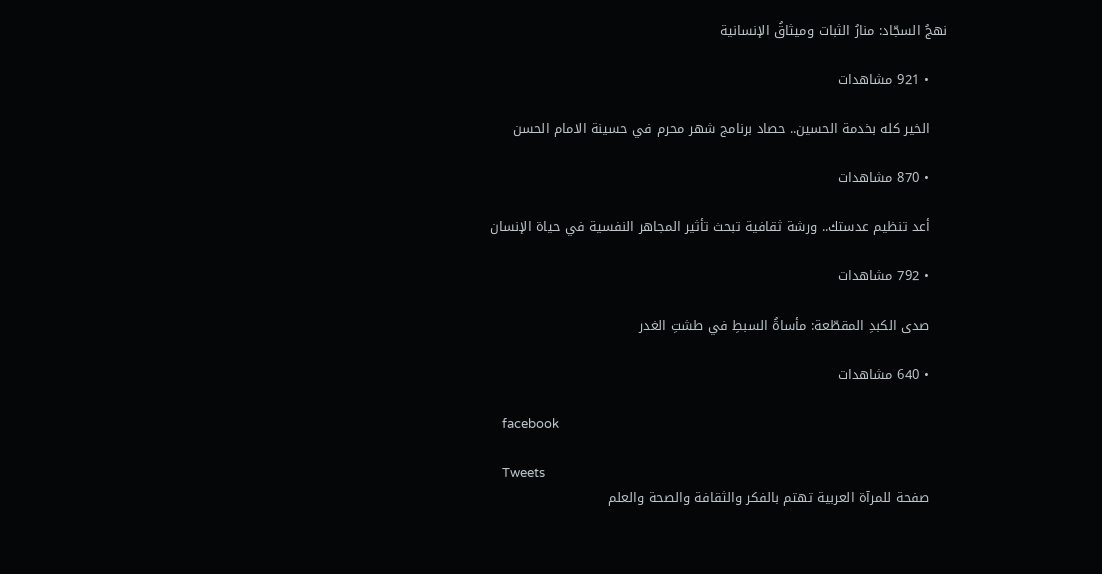نهجُ السجّاد: منارُ الثبات وميثاقُ الإنسانية

    • 921 مشاهدات

    الخير كله بخدمة الحسين.. حصاد برنامج شهر محرم في حسينة الامام الحسن

    • 870 مشاهدات

    أعد تنظيم عدستك.. ورشة ثقافية تبحث تأثير المجاهر النفسية في حياة الإنسان

    • 792 مشاهدات

    صدى الكبدِ المقطّعة: مأساةُ السبطِ في طشتِ الغدر

    • 640 مشاهدات

    facebook

    Tweets
    صفحة للمرآة العربية تهتم بالفكر والثقافة والصحة والعلم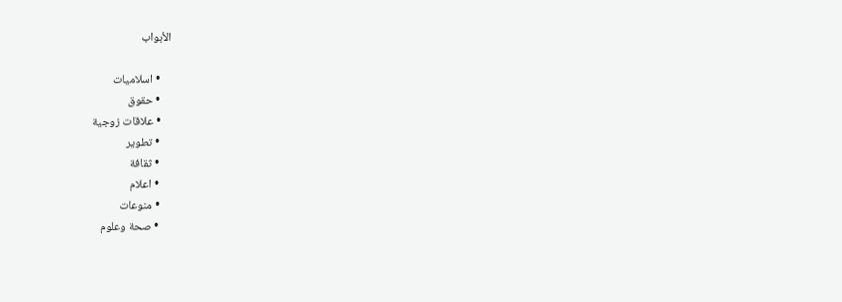الأبواب

    • اسلاميات
    • حقوق
    • علاقات زوجية
    • تطوير
    • ثقافة
    • اعلام
    • منوعات
    • صحة وعلوم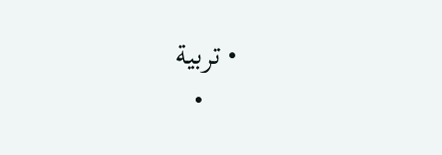• تربية
    •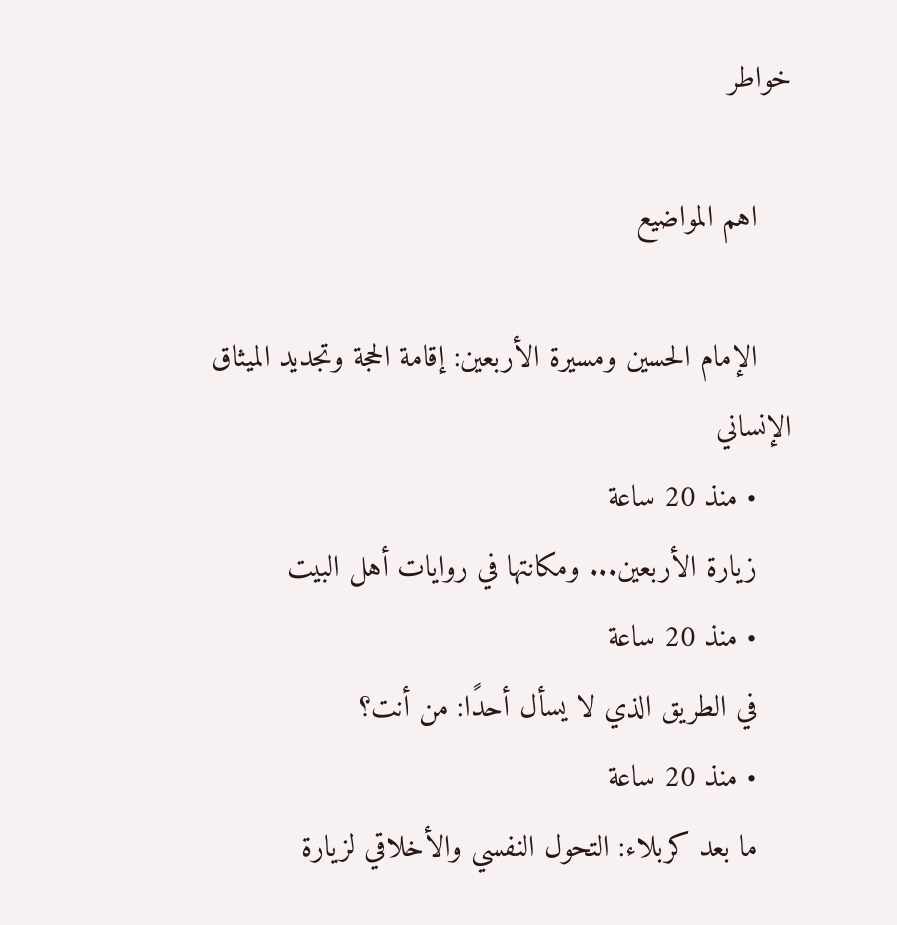خواطر

    اهم المواضيع

    الإمام الحسين ومسيرة الأربعين: إقامة الحجة وتجديد الميثاق الإنساني
    • منذ 20 ساعة
    زيارة الأربعين... ومكانتها في روايات أهل البيت
    • منذ 20 ساعة
    في الطريق الذي لا يسأل أحدًا: من أنت؟
    • منذ 20 ساعة
    ما بعد كربلاء: التحول النفسي والأخلاقي لزيارة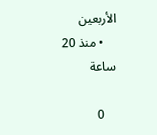الأربعين
    • منذ 20 ساعة

    0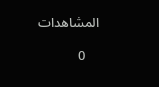المشاهدات

    0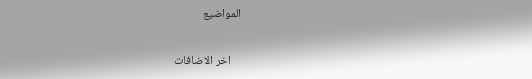المواضيع

    اخر الاضافات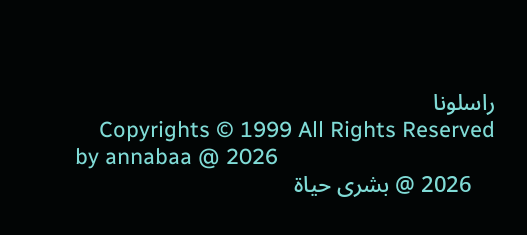راسلونا
    Copyrights © 1999 All Rights Reserved by annabaa @ 2026
    2026 @ بشرى حياة